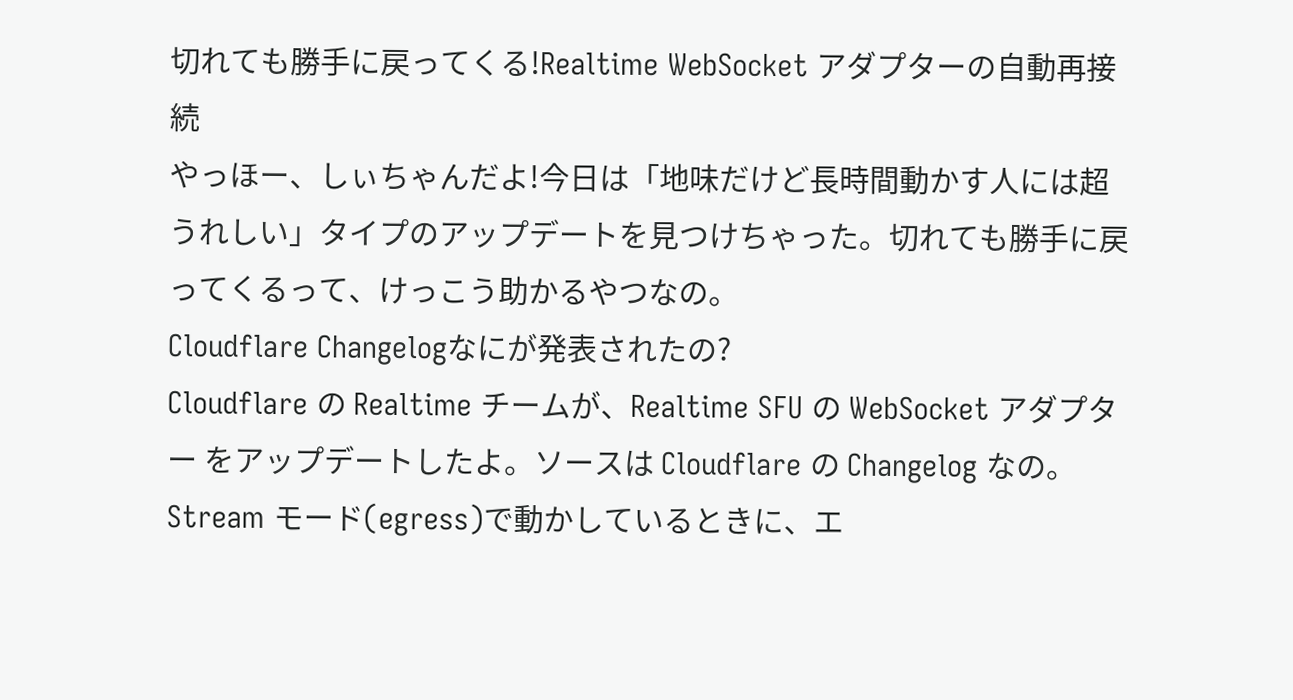切れても勝手に戻ってくる!Realtime WebSocket アダプターの自動再接続
やっほー、しぃちゃんだよ!今日は「地味だけど長時間動かす人には超うれしい」タイプのアップデートを見つけちゃった。切れても勝手に戻ってくるって、けっこう助かるやつなの。
Cloudflare Changelogなにが発表されたの?
Cloudflare の Realtime チームが、Realtime SFU の WebSocket アダプター をアップデートしたよ。ソースは Cloudflare の Changelog なの。
Stream モード(egress)で動かしているときに、エ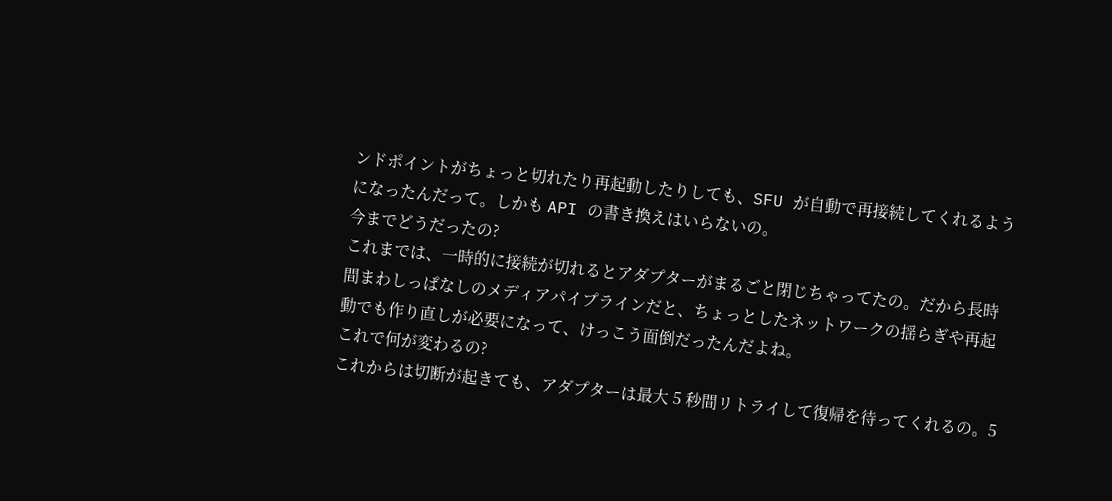ンドポイントがちょっと切れたり再起動したりしても、SFU が自動で再接続してくれるようになったんだって。しかも API の書き換えはいらないの。
今までどうだったの?
これまでは、一時的に接続が切れるとアダプターがまるごと閉じちゃってたの。だから長時間まわしっぱなしのメディアパイプラインだと、ちょっとしたネットワークの揺らぎや再起動でも作り直しが必要になって、けっこう面倒だったんだよね。
これで何が変わるの?
これからは切断が起きても、アダプターは最大 5 秒間リトライして復帰を待ってくれるの。5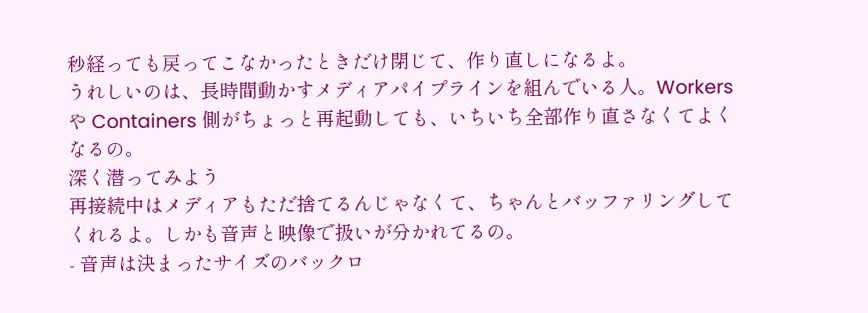秒経っても戻ってこなかったときだけ閉じて、作り直しになるよ。
うれしいのは、長時間動かすメディアパイプラインを組んでいる人。Workers や Containers 側がちょっと再起動しても、いちいち全部作り直さなくてよくなるの。
深く潜ってみよう
再接続中はメディアもただ捨てるんじゃなくて、ちゃんとバッファリングしてくれるよ。しかも音声と映像で扱いが分かれてるの。
- 音声は決まったサイズのバックロ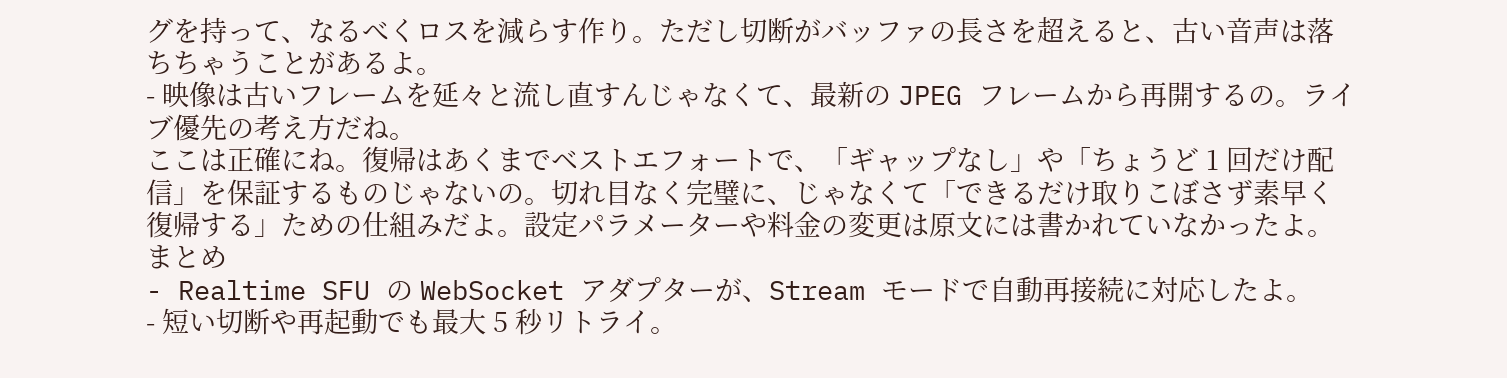グを持って、なるべくロスを減らす作り。ただし切断がバッファの長さを超えると、古い音声は落ちちゃうことがあるよ。
- 映像は古いフレームを延々と流し直すんじゃなくて、最新の JPEG フレームから再開するの。ライブ優先の考え方だね。
ここは正確にね。復帰はあくまでベストエフォートで、「ギャップなし」や「ちょうど 1 回だけ配信」を保証するものじゃないの。切れ目なく完璧に、じゃなくて「できるだけ取りこぼさず素早く復帰する」ための仕組みだよ。設定パラメーターや料金の変更は原文には書かれていなかったよ。
まとめ
- Realtime SFU の WebSocket アダプターが、Stream モードで自動再接続に対応したよ。
- 短い切断や再起動でも最大 5 秒リトライ。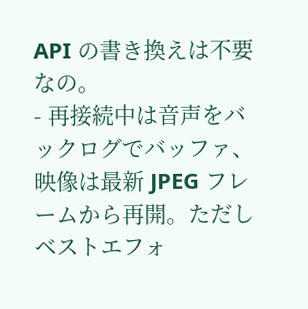API の書き換えは不要なの。
- 再接続中は音声をバックログでバッファ、映像は最新 JPEG フレームから再開。ただしベストエフォ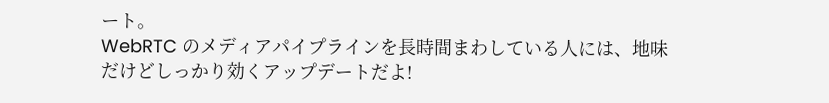ート。
WebRTC のメディアパイプラインを長時間まわしている人には、地味だけどしっかり効くアップデートだよ!